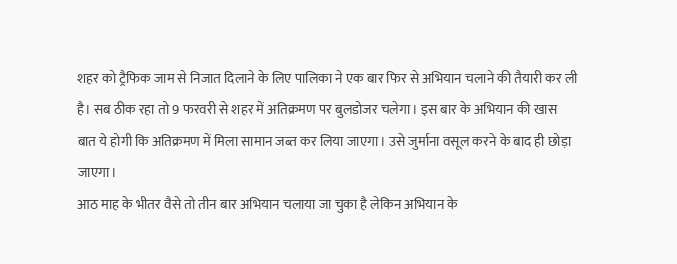शहर को ट्रैफिक जाम से निजात दिलाने के लिए पालिका ने एक बार फिर से अभियान चलाने की तैयारी कर ली है। सब ठीक रहा तो 9 फरवरी से शहर में अतिक्रमण पर बुलडोजर चलेगा। इस बार के अभियान की खास बात ये होगी कि अतिक्रमण में मिला सामान जब्त कर लिया जाएगा। उसे जुर्माना वसूल करने के बाद ही छोड़ा जाएगा।
आठ माह के भीतर वैसे तो तीन बार अभियान चलाया जा चुका है लेकिन अभियान के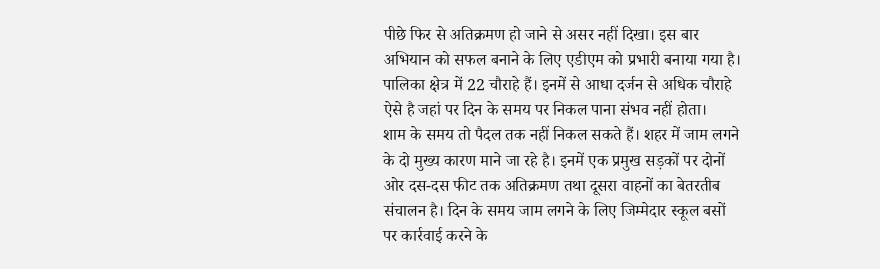पीछे फिर से अतिक्रमण हो जाने से असर नहीं दिखा। इस बार अभियान को सफल बनाने के लिए एडीएम को प्रभारी बनाया गया है। पालिका क्षेत्र में 22 चौराहे हैं। इनमें से आधा दर्जन से अधिक चौराहे ऐसे है जहां पर दिन के समय पर निकल पाना संभव नहीं होता।
शाम के समय तो पैदल तक नहीं निकल सकते हैं। शहर में जाम लगने के दो मुख्य कारण माने जा रहे है। इनमें एक प्रमुख सड़कों पर दोनों ओर दस-दस फीट तक अतिक्रमण तथा दूसरा वाहनों का बेतरतीब संचालन है। दिन के समय जाम लगने के लिए जिम्मेदार स्कूल बसों पर कार्रवाई करने के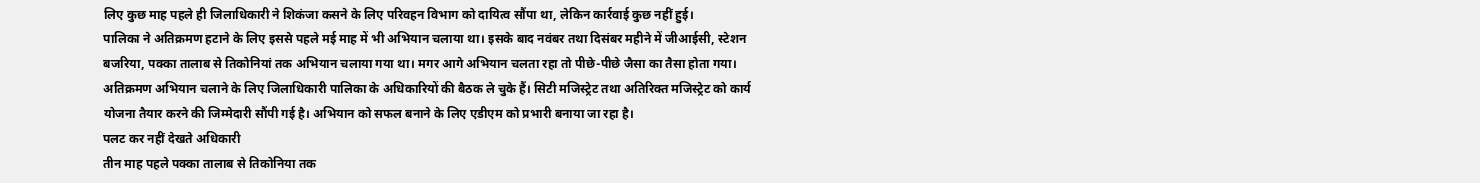लिए कुछ माह पहले ही जिलाधिकारी ने शिकंजा कसने के लिए परिवहन विभाग को दायित्व सौंपा था, लेकिन कार्रवाई कुछ नहीं हुई।
पालिका ने अतिक्रमण हटाने के लिए इससे पहले मई माह में भी अभियान चलाया था। इसके बाद नवंबर तथा दिसंबर महीने में जीआईसी, स्टेशन बजरिया, पक्का तालाब से तिकोनियां तक अभियान चलाया गया था। मगर आगे अभियान चलता रहा तो पीछे-पीछे जैसा का तैसा होता गया।
अतिक्रमण अभियान चलाने के लिए जिलाधिकारी पालिका के अधिकारियों की बैठक ले चुके हैं। सिटी मजिस्ट्रेट तथा अतिरिक्त मजिस्ट्रेट को कार्य योजना तैयार करने की जिम्मेदारी सौंपी गई है। अभियान को सफल बनाने के लिए एडीएम को प्रभारी बनाया जा रहा है।
पलट कर नहीं देखते अधिकारी
तीन माह पहले पक्का तालाब से तिकोनिया तक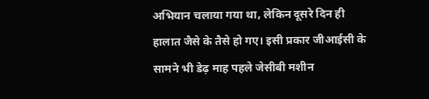अभियान चलाया गया था, लेकिन दूसरे दिन ही हालात जैसे के तैसे हो गए। इसी प्रकार जीआईसी के सामने भी डेढ़ माह पहले जेसीबी मशीन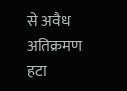से अवैध अतिक्रमण हटा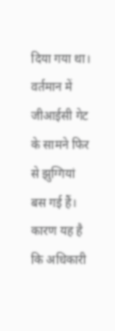दिया गया था। वर्तमान में जीआईसी गेट के सामने फिर से झुग्गियां बस गई हैं। कारण यह है कि अधिकारी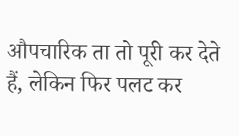औपचारिक ता तो पूरी कर देते हैं, लेकिन फिर पलट कर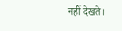नहीं देखते।